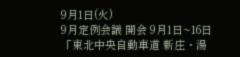9月1日(火)
9月定例会議 開会 9月1日~16日
「東北中央自動車道 新庄・湯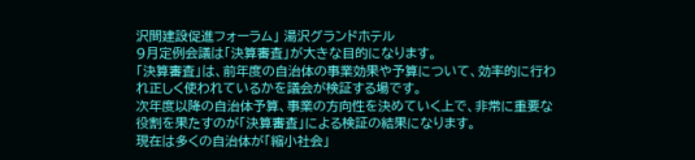沢間建設促進フォーラム」 湯沢グランドホテル
9月定例会議は「決算審査」が大きな目的になります。
「決算審査」は、前年度の自治体の事業効果や予算について、効率的に行われ正しく使われているかを議会が検証する場です。
次年度以降の自治体予算、事業の方向性を決めていく上で、非常に重要な役割を果たすのが「決算審査」による検証の結果になります。
現在は多くの自治体が「縮小社会」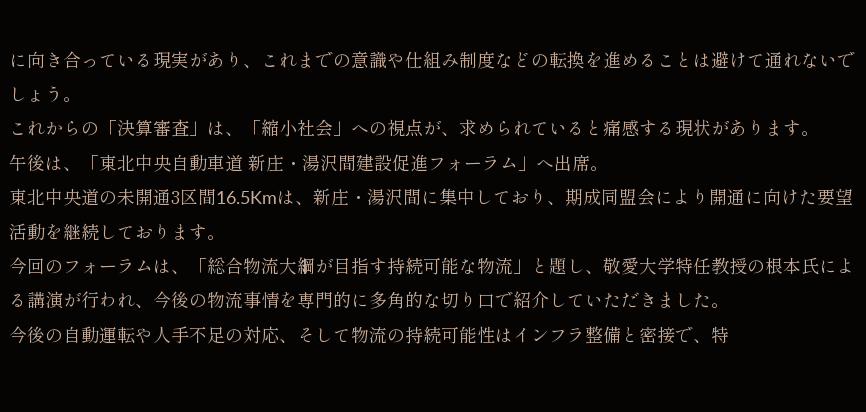に向き合っている現実があり、これまでの意識や仕組み制度などの転換を進めることは避けて通れないでしょう。
これからの「決算審査」は、「縮小社会」への視点が、求められていると痛感する現状があります。
午後は、「東北中央自動車道 新庄・湯沢間建設促進フォーラム」へ出席。
東北中央道の未開通3区間16.5Kmは、新庄・湯沢間に集中しており、期成同盟会により開通に向けた要望活動を継続しております。
今回のフォーラムは、「総合物流大綱が目指す持続可能な物流」と題し、敬愛大学特任教授の根本氏による講演が行われ、今後の物流事情を専門的に多角的な切り口で紹介していただきました。
今後の自動運転や人手不足の対応、そして物流の持続可能性はインフラ整備と密接で、特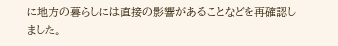に地方の暮らしには直接の影響があることなどを再確認しました。